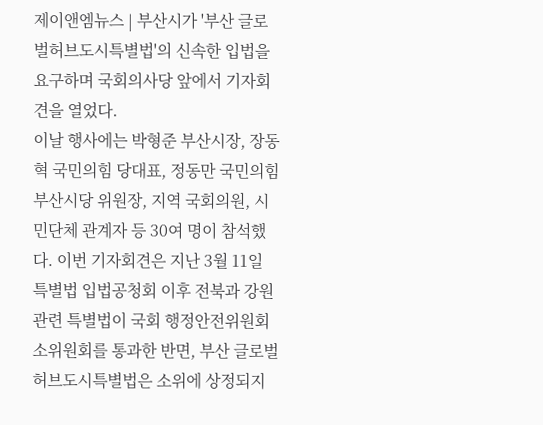제이앤엠뉴스 | 부산시가 '부산 글로벌허브도시특별법'의 신속한 입법을 요구하며 국회의사당 앞에서 기자회견을 열었다.
이날 행사에는 박형준 부산시장, 장동혁 국민의힘 당대표, 정동만 국민의힘 부산시당 위원장, 지역 국회의원, 시민단체 관계자 등 30여 명이 참석했다. 이번 기자회견은 지난 3월 11일 특별법 입법공청회 이후 전북과 강원 관련 특별법이 국회 행정안전위원회 소위원회를 통과한 반면, 부산 글로벌허브도시특별법은 소위에 상정되지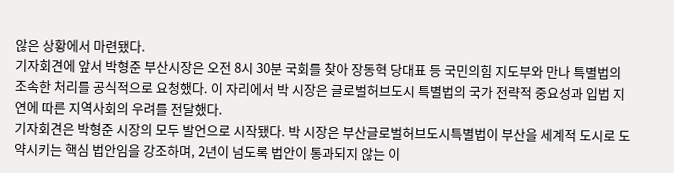않은 상황에서 마련됐다.
기자회견에 앞서 박형준 부산시장은 오전 8시 30분 국회를 찾아 장동혁 당대표 등 국민의힘 지도부와 만나 특별법의 조속한 처리를 공식적으로 요청했다. 이 자리에서 박 시장은 글로벌허브도시 특별법의 국가 전략적 중요성과 입법 지연에 따른 지역사회의 우려를 전달했다.
기자회견은 박형준 시장의 모두 발언으로 시작됐다. 박 시장은 부산글로벌허브도시특별법이 부산을 세계적 도시로 도약시키는 핵심 법안임을 강조하며, 2년이 넘도록 법안이 통과되지 않는 이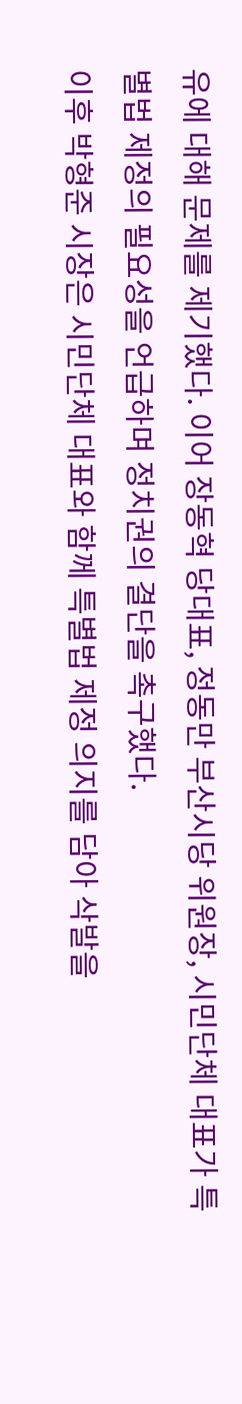유에 대해 문제를 제기했다. 이어 장동혁 당대표, 정동만 부산시당 위원장, 시민단체 대표가 특별법 제정의 필요성을 언급하며 정치권의 결단을 촉구했다.
이후 박형준 시장은 시민단체 대표와 함께 특별법 제정 의지를 담아 삭발을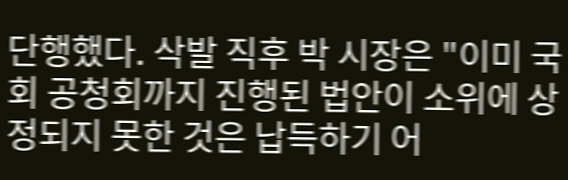단행했다. 삭발 직후 박 시장은 "이미 국회 공청회까지 진행된 법안이 소위에 상정되지 못한 것은 납득하기 어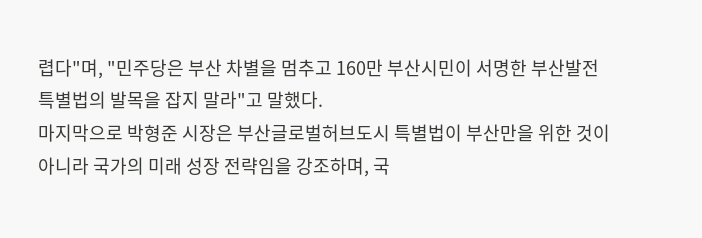렵다"며, "민주당은 부산 차별을 멈추고 160만 부산시민이 서명한 부산발전 특별법의 발목을 잡지 말라"고 말했다.
마지막으로 박형준 시장은 부산글로벌허브도시 특별법이 부산만을 위한 것이 아니라 국가의 미래 성장 전략임을 강조하며, 국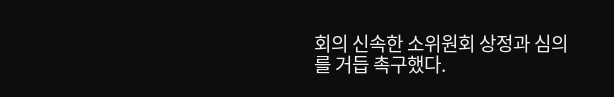회의 신속한 소위원회 상정과 심의를 거듭 촉구했다.